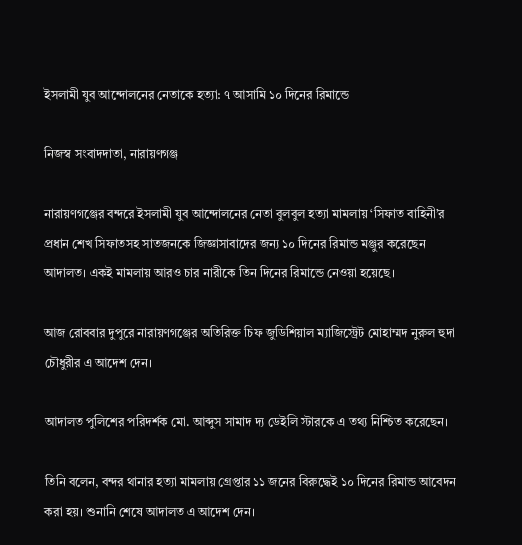ইসলামী যুব আন্দোলনের নেতাকে হত্যা: ৭ আসামি ১০ দিনের রিমান্ডে

নিজস্ব সংবাদদাতা, নারায়ণগঞ্জ

নারায়ণগঞ্জের বন্দরে ইসলামী যুব আন্দোলনের নেতা বুলবুল হত্যা মামলায় ‘সিফাত বাহিনী’র প্রধান শেখ সিফাতসহ সাতজনকে জিজ্ঞাসাবাদের জন্য ১০ দিনের রিমান্ড মঞ্জুর করেছেন আদালত। একই মামলায় আরও চার নারীকে তিন দিনের রিমান্ডে নেওয়া হয়েছে।

আজ রোববার দুপুরে নারায়ণগঞ্জের অতিরিক্ত চিফ জুডিশিয়াল ম্যাজিস্ট্রেট মোহাম্মদ নুরুল হুদা চৌধুরীর এ আদেশ দেন।

আদালত পুলিশের পরিদর্শক মো. আব্দুস সামাদ দ্য ডেইলি স্টারকে এ তথ্য নিশ্চিত করেছেন।

তিনি বলেন, বন্দর থানার হত্যা মামলায় গ্রেপ্তার ১১ জনের বিরুদ্ধেই ১০ দিনের রিমান্ড আবেদন করা হয়। শুনানি শেষে আদালত এ আদেশ দেন।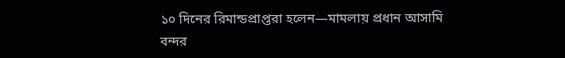১০ দিনের রিমান্ডপ্রাপ্তরা হলেন—মামলায় প্রধান আসামি বন্দর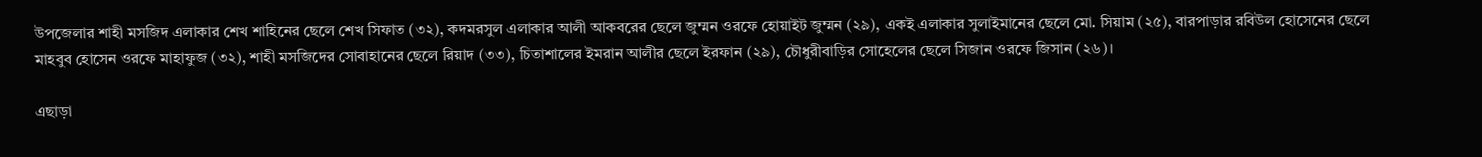উপজেলার শাহী মসজিদ এলাকার শেখ শাহিনের ছেলে শেখ সিফাত (৩২), কদমরসুল এলাকার আলী আকবরের ছেলে জুম্মন ওরফে হোয়াইট জুম্মন (২৯), একই এলাকার সুলাইমানের ছেলে মো. সিয়াম (২৫), বারপাড়ার রবিউল হোসেনের ছেলে মাহবুব হোসেন ওরফে মাহাফুজ (৩২), শাহী মসজিদের সোবাহানের ছেলে রিয়াদ (৩৩), চিতাশালের ইমরান আলীর ছেলে ইরফান (২৯), চৌধুরীবাড়ির সোহেলের ছেলে সিজান ওরফে জিসান (২৬)।

এছাড়া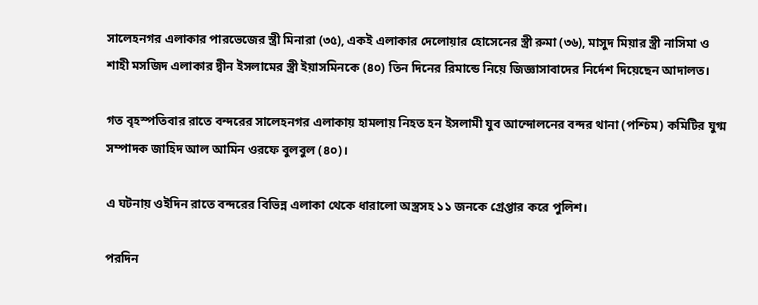সালেহনগর এলাকার পারভেজের স্ত্রী মিনারা (৩৫), একই এলাকার দেলোয়ার হোসেনের স্ত্রী রুমা (৩৬), মাসুদ মিয়ার স্ত্রী নাসিমা ও শাহী মসজিদ এলাকার দ্বীন ইসলামের স্ত্রী ইয়াসমিনকে (৪০) তিন দিনের রিমান্ডে নিয়ে জিজ্ঞাসাবাদের নির্দেশ দিয়েছেন আদালত।

গত বৃহস্পতিবার রাতে বন্দরের সালেহনগর এলাকায় হামলায় নিহত হন ইসলামী যুব আন্দোলনের বন্দর থানা (পশ্চিম) কমিটির যুগ্ম সম্পাদক জাহিদ আল আমিন ওরফে বুলবুল (৪০)।

এ ঘটনায় ওইদিন রাতে বন্দরের বিভিন্ন এলাকা থেকে ধারালো অস্ত্রসহ ১১ জনকে গ্রেপ্তার করে পুলিশ।

পরদিন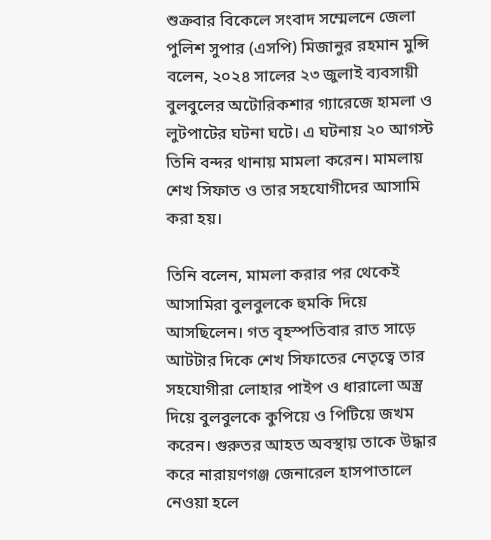শুক্রবার বিকেলে সংবাদ সম্মেলনে জেলা পুলিশ সুপার (এসপি) মিজানুর রহমান মুন্সি বলেন, ২০২৪ সালের ২৩ জুলাই ব্যবসায়ী বুলবুলের অটোরিকশার গ্যারেজে হামলা ও লুটপাটের ঘটনা ঘটে। এ ঘটনায় ২০ আগস্ট তিনি বন্দর থানায় মামলা করেন। মামলায় শেখ সিফাত ও তার সহযোগীদের আসামি করা হয়।

তিনি বলেন, মামলা করার পর থেকেই আসামিরা বুলবুলকে হুমকি দিয়ে আসছিলেন। গত বৃহস্পতিবার রাত সাড়ে আটটার দিকে শেখ সিফাতের নেতৃত্বে তার সহযোগীরা লোহার পাইপ ও ধারালো অস্ত্র দিয়ে বুলবুলকে কুপিয়ে ও পিটিয়ে জখম করেন। গুরুতর আহত অবস্থায় তাকে উদ্ধার করে নারায়ণগঞ্জ জেনারেল হাসপাতালে নেওয়া হলে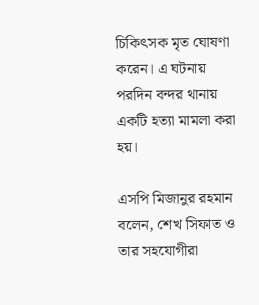চিকিৎসক মৃত ঘোষণা করেন। এ ঘটনায় পরদিন বন্দর থানায় একটি হত্যা মামলা করা হয়।

এসপি মিজানুর রহমান বলেন, শেখ সিফাত ও তার সহযোগীরা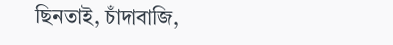ছিনতাই, চাঁদাবাজি,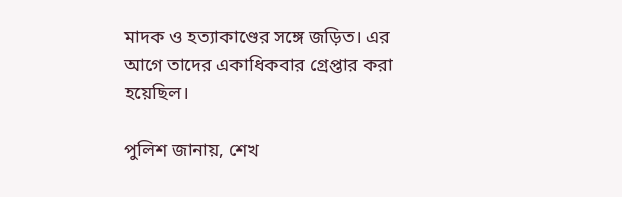মাদক ও হত্যাকাণ্ডের সঙ্গে জড়িত। এর আগে তাদের একাধিকবার গ্রেপ্তার করা হয়েছিল।

পুলিশ জানায়, শেখ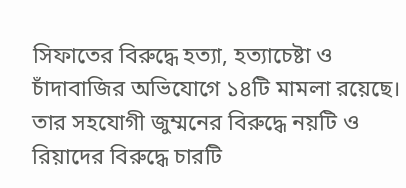সিফাতের বিরুদ্ধে হত্যা, হত্যাচেষ্টা ও চাঁদাবাজির অভিযোগে ১৪টি মামলা রয়েছে। তার সহযোগী জুম্মনের বিরুদ্ধে নয়টি ও রিয়াদের বিরুদ্ধে চারটি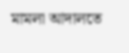মামলা আদালতে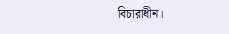বিচারাধীন।